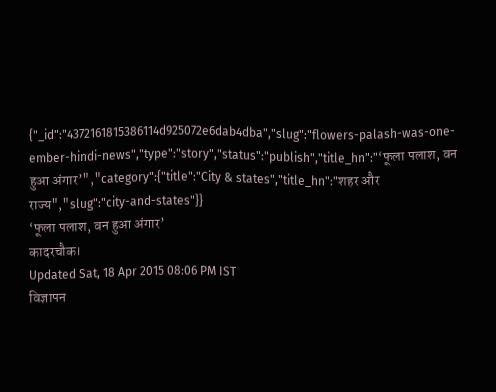{"_id":"4372161815386114d925072e6dab4dba","slug":"flowers-palash-was-one-ember-hindi-news","type":"story","status":"publish","title_hn":"‘फूला पलाश, वन हुआ अंगार’","category":{"title":"City & states","title_hn":"शहर और राज्य","slug":"city-and-states"}}
‘फूला पलाश, वन हुआ अंगार’
कादरचौक।
Updated Sat, 18 Apr 2015 08:06 PM IST
विज्ञापन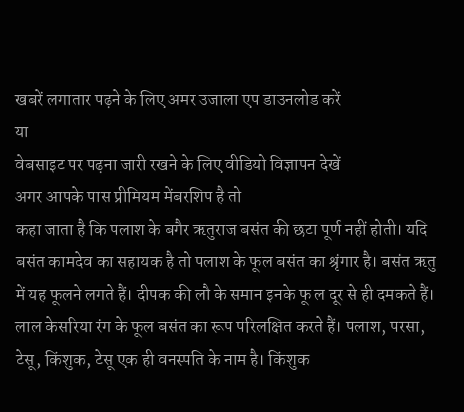खबरें लगातार पढ़ने के लिए अमर उजाला एप डाउनलोड करें
या
वेबसाइट पर पढ़ना जारी रखने के लिए वीडियो विज्ञापन देखें
अगर आपके पास प्रीमियम मेंबरशिप है तो
कहा जाता है कि पलाश के बगैर ऋतुराज बसंत की छटा पूर्ण नहीं होती। यदि बसंत कामदेव का सहायक है तो पलाश के फूल बसंत का श्रृंगार है। बसंत ऋतु में यह फूलने लगते हैं। दीपक की लौ के समान इनके फू ल दूर से ही दमकते हैं। लाल केसरिया रंग के फूल बसंत का रूप परिलक्षित करते हैं। पलाश, परसा, टेसू, किंशुक, टेसू एक ही वनस्पति के नाम है। किंशुक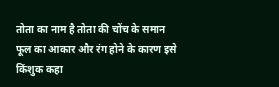तोता का नाम है तोता की चोंच के समान फूल का आकार और रंग होने के कारण इसे किंशुक कहा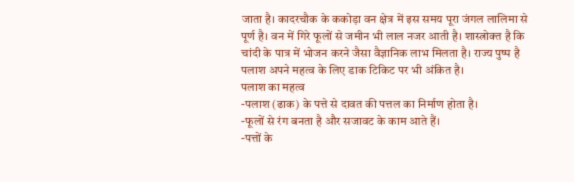जाता है। कादरचौक के ककोड़ा वन क्षेत्र में इस समय पूरा जंगल लालिमा से पूर्ण है। वन में गिरे फूलों से जमीन भी लाल नजर आती है। शास्त्रोक्त है कि चांदी के पात्र में भोजन करने जैसा वैज्ञानिक लाभ मिलता है। राज्य पुष्प है पलाश अपने महत्व के लिए डाक टिकिट पर भी अंकित है।
पलाश का महत्व
-पलाश (ढाक) के पत्ते से दावत की पत्तल का निर्माण होता है।
-फूलों से रंग बनता है और सजावट के काम आते हैं।
-पत्तों के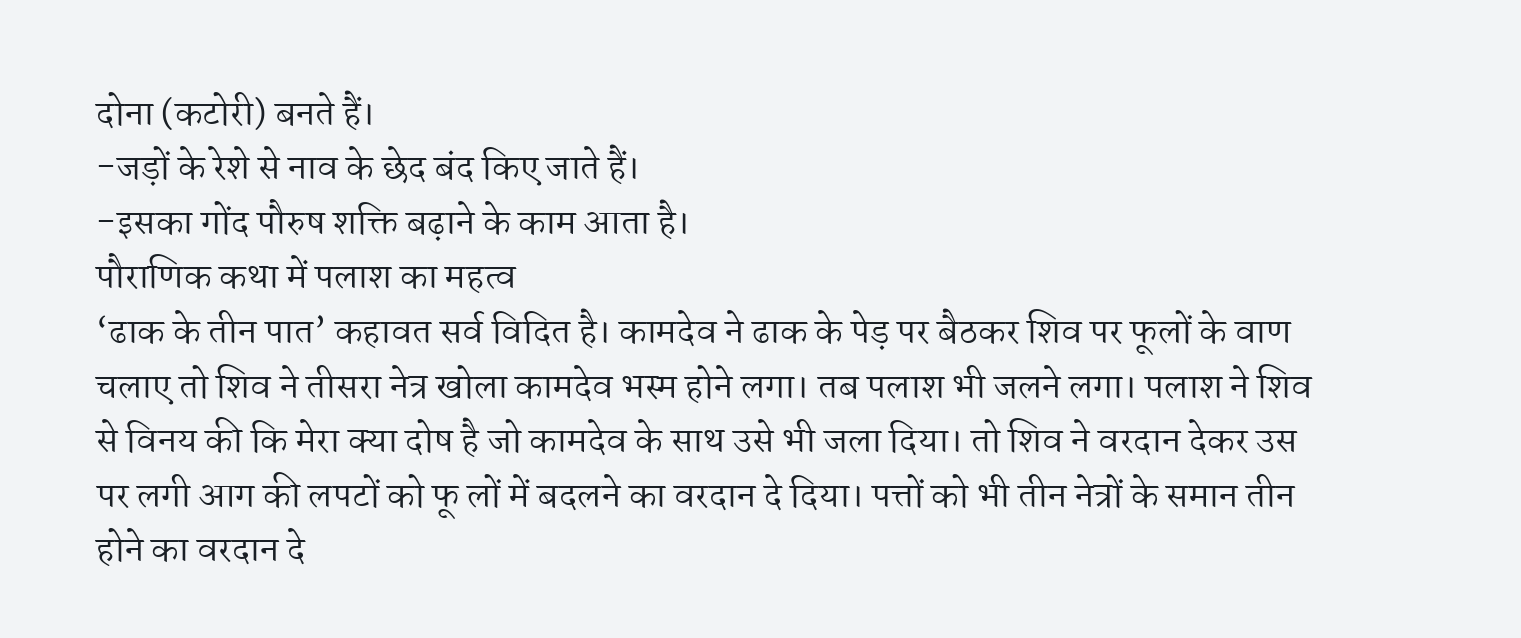दोना (कटोरी) बनते हैं।
-जड़ों के रेशे से नाव के छेद बंद किए जाते हैं।
-इसका गोंद पौरुष शक्ति बढ़ाने के काम आता है।
पौराणिक कथा में पलाश का महत्व
‘ढाक के तीन पात’ कहावत सर्व विदित है। कामदेव ने ढाक के पेड़ पर बैठकर शिव पर फूलों के वाण चलाए तो शिव ने तीसरा नेत्र खोला कामदेव भस्म होने लगा। तब पलाश भी जलने लगा। पलाश ने शिव से विनय की कि मेरा क्या दोष है जो कामदेव के साथ उसे भी जला दिया। तो शिव ने वरदान देकर उस पर लगी आग की लपटों को फू लों में बदलने का वरदान दे दिया। पत्तों को भी तीन नेत्रों के समान तीन होने का वरदान दे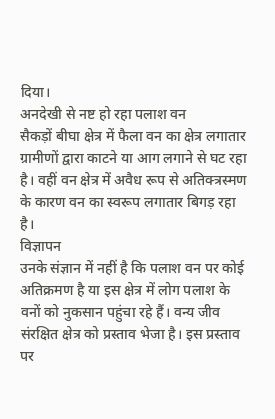दिया।
अनदेखी से नष्ट हो रहा पलाश वन
सैकड़ों बीघा क्षेत्र में फैला वन का क्षेत्र लगातार ग्रामीणों द्वारा काटने या आग लगाने से घट रहा है। वहीं वन क्षेत्र में अवैध रूप से अतिक्त्रस्मण के कारण वन का स्वरूप लगातार बिगड़ रहा है।
विज्ञापन
उनके संज्ञान में नहीं है कि पलाश वन पर कोई अतिक्रमण है या इस क्षेत्र में लोग पलाश के वनों को नुकसान पहुंचा रहे हैं। वन्य जीव संरक्षित क्षेत्र को प्रस्ताव भेजा है। इस प्रस्ताव पर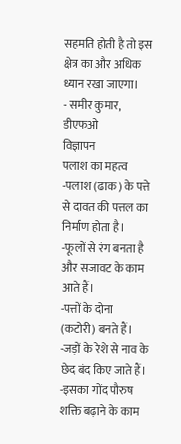सहमति होती है तो इस क्षेत्र का और अधिक ध्यान रखा जाएगा।
- समीर कुमार, डीएफओ
विज्ञापन
पलाश का महत्व
-पलाश (ढाक) के पत्ते से दावत की पत्तल का निर्माण होता है।
-फूलों से रंग बनता है और सजावट के काम आते हैं।
-पत्तों के दोना (कटोरी) बनते हैं।
-जड़ों के रेशे से नाव के छेद बंद किए जाते हैं।
-इसका गोंद पौरुष शक्ति बढ़ाने के काम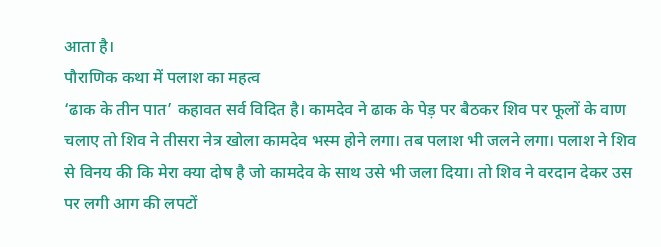आता है।
पौराणिक कथा में पलाश का महत्व
‘ढाक के तीन पात’ कहावत सर्व विदित है। कामदेव ने ढाक के पेड़ पर बैठकर शिव पर फूलों के वाण चलाए तो शिव ने तीसरा नेत्र खोला कामदेव भस्म होने लगा। तब पलाश भी जलने लगा। पलाश ने शिव से विनय की कि मेरा क्या दोष है जो कामदेव के साथ उसे भी जला दिया। तो शिव ने वरदान देकर उस पर लगी आग की लपटों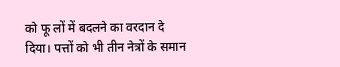को फू लों में बदलने का वरदान दे दिया। पत्तों को भी तीन नेत्रों के समान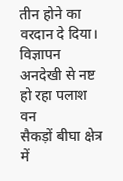तीन होने का वरदान दे दिया।
विज्ञापन
अनदेखी से नष्ट हो रहा पलाश वन
सैकड़ों बीघा क्षेत्र में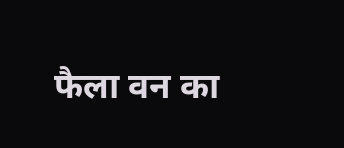फैला वन का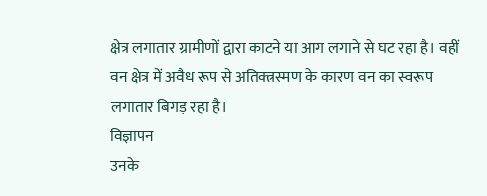क्षेत्र लगातार ग्रामीणों द्वारा काटने या आग लगाने से घट रहा है। वहीं वन क्षेत्र में अवैध रूप से अतिक्त्रस्मण के कारण वन का स्वरूप लगातार बिगड़ रहा है।
विज्ञापन
उनके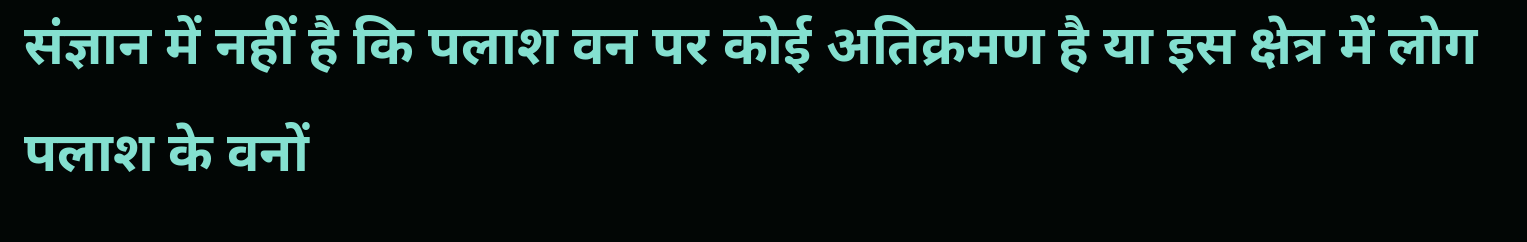संज्ञान में नहीं है कि पलाश वन पर कोई अतिक्रमण है या इस क्षेत्र में लोग पलाश के वनों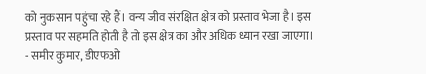को नुकसान पहुंचा रहे हैं। वन्य जीव संरक्षित क्षेत्र को प्रस्ताव भेजा है। इस प्रस्ताव पर सहमति होती है तो इस क्षेत्र का और अधिक ध्यान रखा जाएगा।
- समीर कुमार, डीएफओ